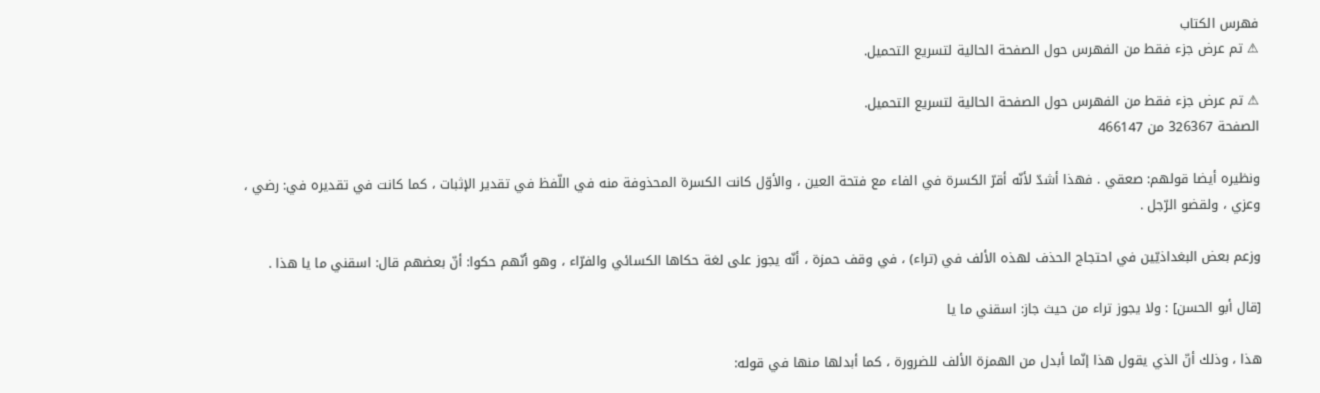فهرس الكتاب
⚠ تم عرض جزء فقط من الفهرس حول الصفحة الحالية لتسريع التحميل.

⚠ تم عرض جزء فقط من الفهرس حول الصفحة الحالية لتسريع التحميل.
الصفحة 326367 من 466147

ونظيره أيضا قولهم: صعقي . فهذا أشدّ لأنّه أقرّ الكسرة في الفاء مع فتحة العين ، والأوّل كانت الكسرة المحذوفة منه في اللّفظ في تقدير الإثبات ، كما كانت في تقديره في: رضي ، وعزي ، ولقضو الرّجل .

وزعم بعض البغداذيّين في احتجاج الحذف لهذه الألف في (تراء) ، في وقف حمزة ، أنّه يجوز على لغة حكاها الكسائي والفرّاء ، وهو أنّهم حكوا: أنّ بعضهم قال: اسقني ما يا هذا .

[قال أبو الحسن] : ولا يجوز تراء من حيث جاز: اسقني ما يا

هذا ، وذلك أنّ الذي يقول هذا إنّما أبدل من الهمزة الألف للضرورة ، كما أبدلها منها في قوله: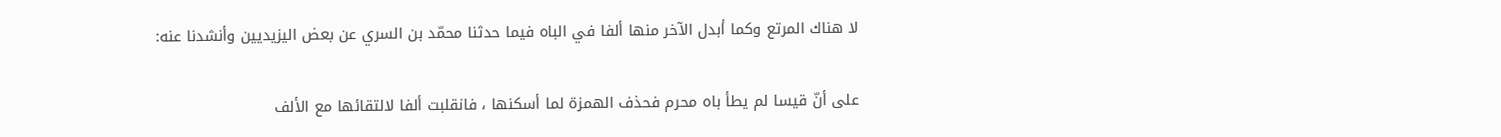لا هناك المرتع وكما أبدل الآخر منها ألفا في الباه فيما حدثنا محمّد بن السري عن بعض اليزيديين وأنشدنا عنه:

على أنّ قيسا لم يطأ باه محرم فحذف الهمزة لما أسكنها ، فانقلبت ألفا لالتقائها مع الألف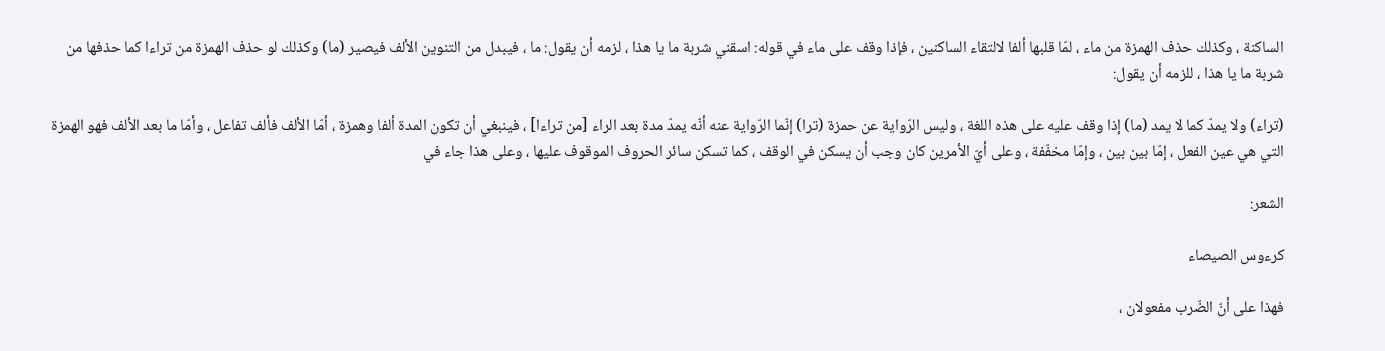الساكنة ، وكذلك حذف الهمزة من ماء ، لمّا قلبها ألفا لالتقاء الساكنين ، فإذا وقف على ماء في قوله: اسقني شربة ما يا هذا ، لزمه أن يقول: ما ، فيبدل من التنوين الألف فيصير (ما) وكذلك لو حذف الهمزة من تراءا كما حذفها من شربة ما يا هذا ، للزمه أن يقول:

(تراء) ولا يمدّ كما لا يمد (ما) إذا وقف عليه على هذه اللغة ، وليس الرّواية عن حمزة (ترا) إنّما الرّواية عنه أنّه يمدّ مدة بعد الراء [من تراءا] ، فينبغي أن تكون المدة ألفا وهمزة ، أمّا الألف فألف تفاعل ، وأمّا ما بعد الألف فهو الهمزة التي هي عين الفعل ، إمّا بين بين ، وإمّا مخفّفة ، وعلى أيّ الأمرين كان وجب أن يسكن في الوقف ، كما تسكن سائر الحروف الموقوف عليها ، وعلى هذا جاء في

الشعر:

كرءوس الصيصاء

فهذا على أنّ الضّرب مفعولان ،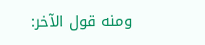ومنه قول الآخر: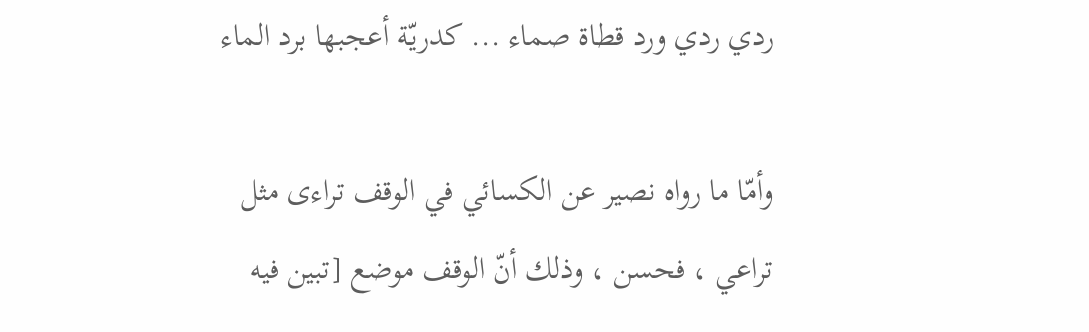ردي ردي ورد قطاة صماء ... كدريّة أعجبها برد الماء

وأمّا ما رواه نصير عن الكسائي في الوقف تراءى مثل تراعي ، فحسن ، وذلك أنّ الوقف موضع [تبين فيه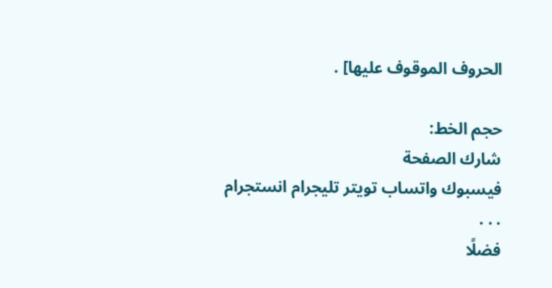الحروف الموقوف عليها] .

حجم الخط:
شارك الصفحة
فيسبوك واتساب تويتر تليجرام انستجرام
. . .
فضلًا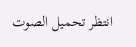انتظر تحميل الصوت